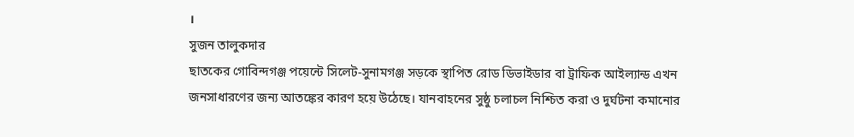।
সুজন তালুকদার
ছাতকের গোবিন্দগঞ্জ পয়েন্টে সিলেট-সুনামগঞ্জ সড়কে স্থাপিত রোড ডিভাইডার বা ট্রাফিক আইল্যান্ড এখন জনসাধারণের জন্য আতঙ্কের কারণ হয়ে উঠেছে। যানবাহনের সুষ্ঠু চলাচল নিশ্চিত করা ও দুর্ঘটনা কমানোর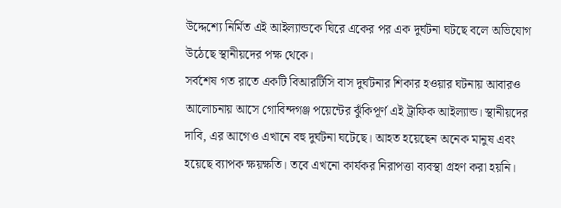উদ্দেশ্যে নির্মিত এই আইল্যান্ডকে ঘিরে একের পর এক দুর্ঘটনা ঘটছে বলে অভিযোগ উঠেছে স্থানীয়দের পক্ষ থেকে।
সর্বশেষ গত রাতে একটি বিআরটিসি বাস দুর্ঘটনার শিকার হওয়ার ঘটনায় আবারও আলোচনায় আসে গোবিন্দগঞ্জ পয়েন্টের ঝুঁকিপূর্ণ এই ট্রাফিক আইল্যান্ড। স্থানীয়দের দাবি, এর আগেও এখানে বহু দুর্ঘটনা ঘটেছে। আহত হয়েছেন অনেক মানুষ এবং হয়েছে ব্যাপক ক্ষয়ক্ষতি। তবে এখনো কার্যকর নিরাপত্তা ব্যবস্থা গ্রহণ করা হয়নি।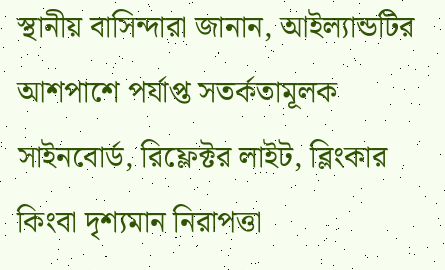স্থানীয় বাসিন্দারা জানান, আইল্যান্ডটির আশপাশে পর্যাপ্ত সতর্কতামূলক সাইনবোর্ড, রিফ্লেক্টর লাইট, ব্লিংকার কিংবা দৃশ্যমান নিরাপত্তা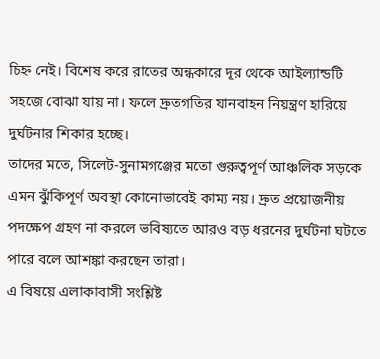চিহ্ন নেই। বিশেষ করে রাতের অন্ধকারে দূর থেকে আইল্যান্ডটি সহজে বোঝা যায় না। ফলে দ্রুতগতির যানবাহন নিয়ন্ত্রণ হারিয়ে দুর্ঘটনার শিকার হচ্ছে।
তাদের মতে, সিলেট-সুনামগঞ্জের মতো গুরুত্বপূর্ণ আঞ্চলিক সড়কে এমন ঝুঁকিপূর্ণ অবস্থা কোনোভাবেই কাম্য নয়। দ্রুত প্রয়োজনীয় পদক্ষেপ গ্রহণ না করলে ভবিষ্যতে আরও বড় ধরনের দুর্ঘটনা ঘটতে পারে বলে আশঙ্কা করছেন তারা।
এ বিষয়ে এলাকাবাসী সংশ্লিষ্ট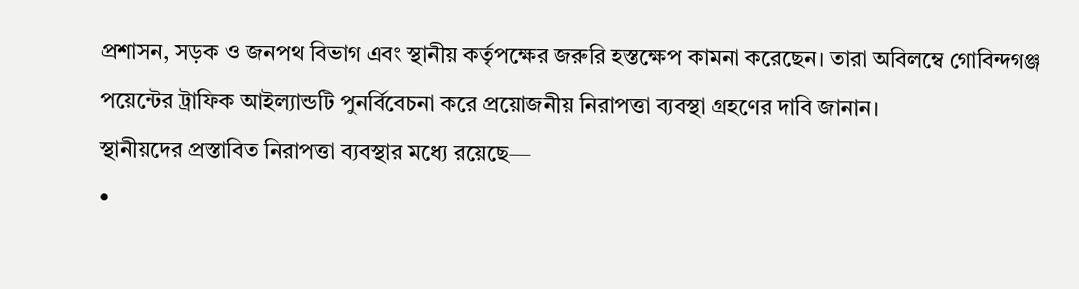প্রশাসন, সড়ক ও জনপথ বিভাগ এবং স্থানীয় কর্তৃপক্ষের জরুরি হস্তক্ষেপ কামনা করেছেন। তারা অবিলম্বে গোবিন্দগঞ্জ পয়েন্টের ট্রাফিক আইল্যান্ডটি পুনর্বিবেচনা করে প্রয়োজনীয় নিরাপত্তা ব্যবস্থা গ্রহণের দাবি জানান।
স্থানীয়দের প্রস্তাবিত নিরাপত্তা ব্যবস্থার মধ্যে রয়েছে—
•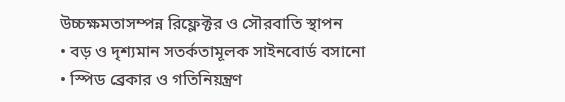উচ্চক্ষমতাসম্পন্ন রিফ্লেক্টর ও সৌরবাতি স্থাপন
• বড় ও দৃশ্যমান সতর্কতামূলক সাইনবোর্ড বসানো
• স্পিড ব্রেকার ও গতিনিয়ন্ত্রণ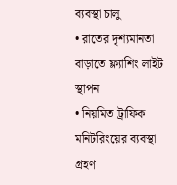ব্যবস্থা চালু
• রাতের দৃশ্যমানতা বাড়াতে ফ্ল্যাশিং লাইট স্থাপন
• নিয়মিত ট্রাফিক মনিটরিংয়ের ব্যবস্থা গ্রহণ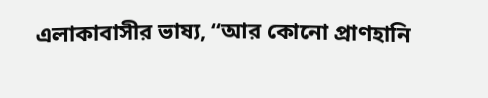এলাকাবাসীর ভাষ্য, “আর কোনো প্রাণহানি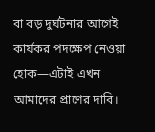বা বড় দুর্ঘটনার আগেই কার্যকর পদক্ষেপ নেওয়া হোক—এটাই এখন আমাদের প্রাণের দাবি।